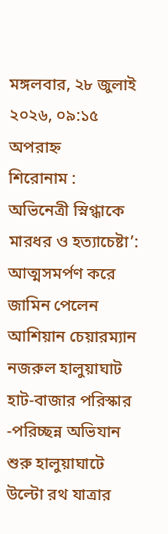মঙ্গলবার, ২৮ জুলাই ২০২৬, ০৯:১৫ অপরাহ্ন
শিরোনাম :
অভিনেত্রী স্নিগ্ধাকে মারধর ও হত্যাচেষ্টা’: আত্মসমর্পণ করে জামিন পেলেন আশিয়ান চেয়ারম্যান নজরুল হালুয়াঘাট হাট-বাজার পরিস্কার -পরিচ্ছন্ন অভিযান শুরু হালুয়াঘাটে উল্টো রথ যাত্রার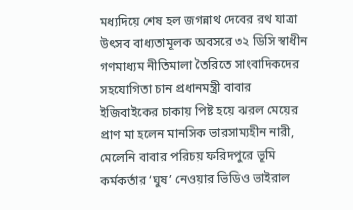মধ্যদিয়ে শেষ হল জগন্নাথ দেবের রথ যাত্রা উৎসব বাধ্যতামূলক অবসরে ৩২ ডিসি স্বাধীন গণমাধ্যম নীতিমালা তৈরিতে সাংবাদিকদের সহযোগিতা চান প্রধানমন্ত্রী বাবার ইজিবাইকের চাকায় পিষ্ট হয়ে ঝরল মেয়ের প্রাণ মা হলেন মানসিক ভারসাম্যহীন নারী, মেলেনি বাবার পরিচয় ফরিদপুরে ভূমি কর্মকর্তার ‘ঘুষ’ নেওয়ার ভিডিও ভাইরাল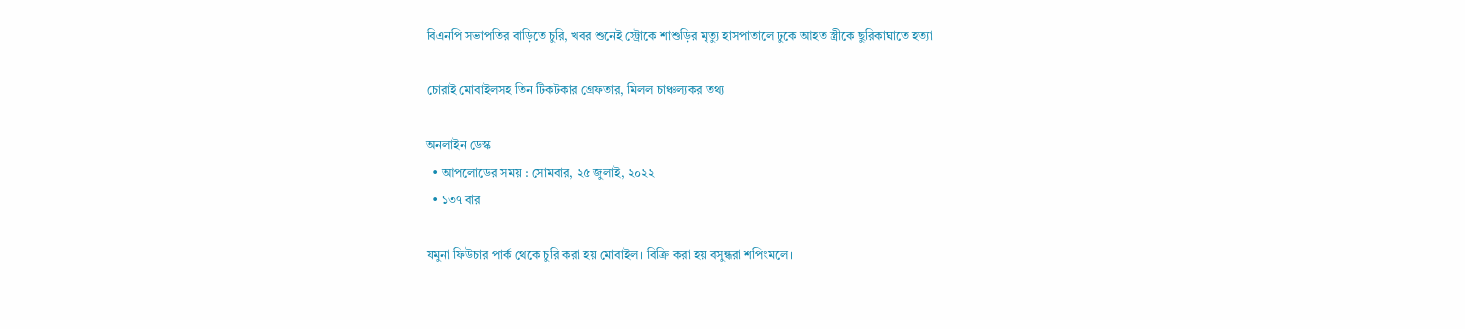বিএনপি সভাপতির বাড়িতে চুরি, খবর শুনেই স্ট্রোকে শাশুড়ির মৃত্যু হাসপাতালে ঢুকে আহত স্ত্রীকে ছুরিকাঘাতে হত্যা

চোরাই মোবাইলসহ তিন টিকটকার গ্রেফতার, মিলল চাঞ্চল্যকর তথ্য

অনলাইন ডেস্ক
  • আপলোডের সময় : সোমবার, ২৫ জুলাই, ২০২২
  • ১৩৭ বার

যমুনা ফিউচার পার্ক থেকে চুরি করা হয় মোবাইল। বিক্রি করা হয় বসুন্ধরা শপিংমলে।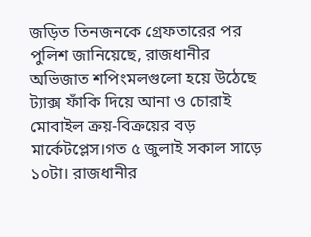জড়িত তিনজনকে গ্রেফতারের পর পুলিশ জানিয়েছে, রাজধানীর অভিজাত শপিংমলগুলো হয়ে উঠেছে ট্যাক্স ফাঁকি দিয়ে আনা ও চোরাই মোবাইল ক্রয়-বিক্রয়ের বড় মার্কেটপ্লেস।গত ৫ জুলাই সকাল সাড়ে ১০টা। রাজধানীর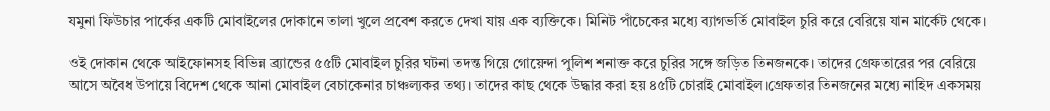যমুনা ফিউচার পার্কের একটি মোবাইলের দোকানে তালা খুলে প্রবেশ করতে দেখা যায় এক ব্যক্তিকে। মিনিট পাঁচেকের মধ্যে ব্যাগভর্তি মোবাইল চুরি করে বেরিয়ে যান মার্কেট থেকে।

ওই দোকান থেকে আইফোনসহ বিভিন্ন ব্র্যান্ডের ৫৫টি মোবাইল চুরির ঘটনা তদন্ত গিয়ে গোয়েন্দা পুলিশ শনাক্ত করে চুরির সঙ্গে জড়িত তিনজনকে। তাদের গ্রেফতারের পর বেরিয়ে আসে অবৈধ উপায়ে বিদেশ থেকে আনা মোবাইল বেচাকেনার চাঞ্চল্যকর তথ্য। তাদের কাছ থেকে উদ্ধার করা হয় ৪৫টি চোরাই মোবাইল।গ্রেফতার তিনজনের মধ্যে নাহিদ একসময়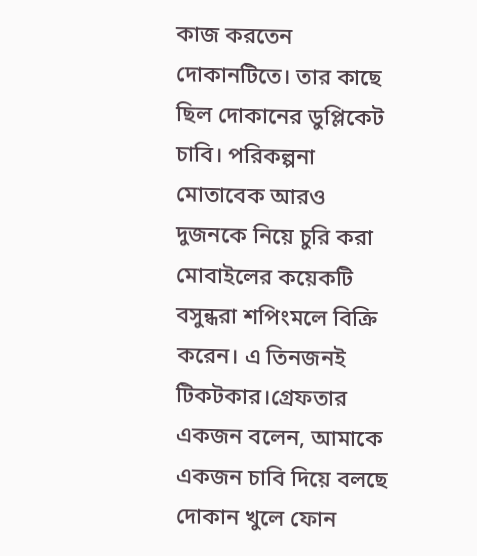কাজ করতেন দোকানটিতে। তার কাছে ছিল দোকানের ডুপ্লিকেট চাবি। পরিকল্পনা মোতাবেক আরও দুজনকে নিয়ে চুরি করা মোবাইলের কয়েকটি বসুন্ধরা শপিংমলে বিক্রি করেন। এ তিনজনই টিকটকার।গ্রেফতার একজন বলেন, আমাকে একজন চাবি দিয়ে বলছে দোকান খুলে ফোন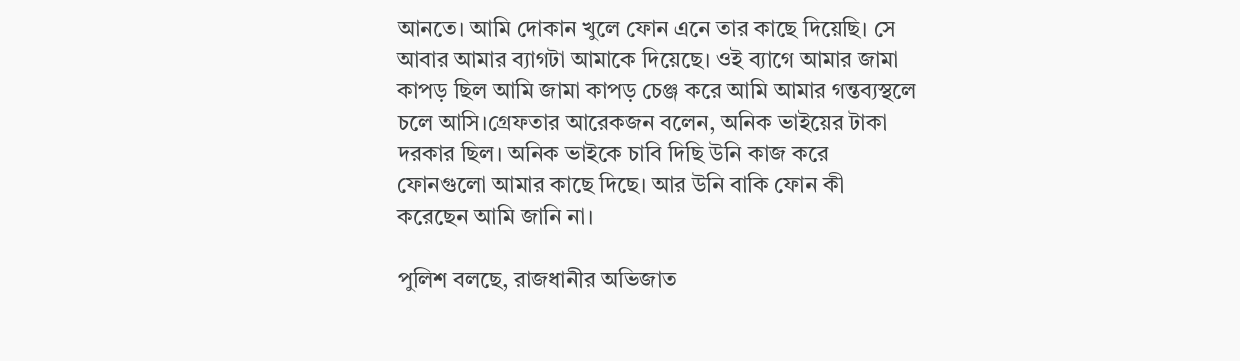আনতে। আমি দোকান খুলে ফোন এনে তার কাছে দিয়েছি। সে আবার আমার ব্যাগটা আমাকে দিয়েছে। ওই ব্যাগে আমার জামা কাপড় ছিল আমি জামা কাপড় চেঞ্জ করে আমি আমার গন্তব্যস্থলে চলে আসি।গ্রেফতার আরেকজন বলেন, অনিক ভাইয়ের টাকা দরকার ছিল। অনিক ভাইকে চাবি দিছি উনি কাজ করে ফোনগুলো আমার কাছে দিছে। আর উনি বাকি ফোন কী করেছেন আমি জানি না।

পুলিশ বলছে, রাজধানীর অভিজাত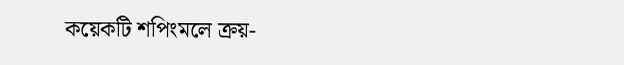কয়েকটি শপিংমলে ক্রয়-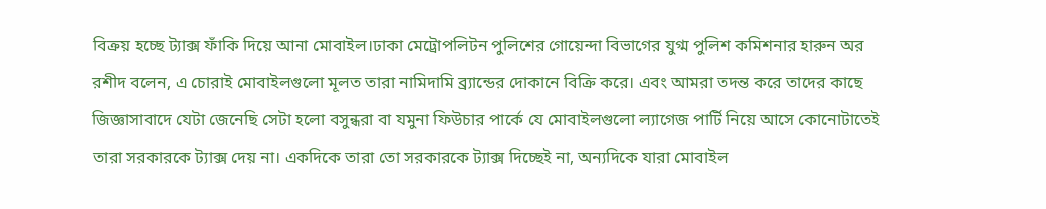বিক্রয় হচ্ছে ট্যাক্স ফাঁকি দিয়ে আনা মোবাইল।ঢাকা মেট্রোপলিটন পুলিশের গোয়েন্দা বিভাগের যুগ্ম পুলিশ কমিশনার হারুন অর রশীদ বলেন, এ চোরাই মোবাইলগুলো মূলত তারা নামিদামি ব্র্যান্ডের দোকানে বিক্রি করে। এবং আমরা তদন্ত করে তাদের কাছে জিজ্ঞাসাবাদে যেটা জেনেছি সেটা হলো বসুন্ধরা বা যমুনা ফিউচার পার্কে যে মোবাইলগুলো ল্যাগেজ পার্টি নিয়ে আসে কোনোটাতেই তারা সরকারকে ট্যাক্স দেয় না। একদিকে তারা তো সরকারকে ট্যাক্স দিচ্ছেই না, অন্যদিকে যারা মোবাইল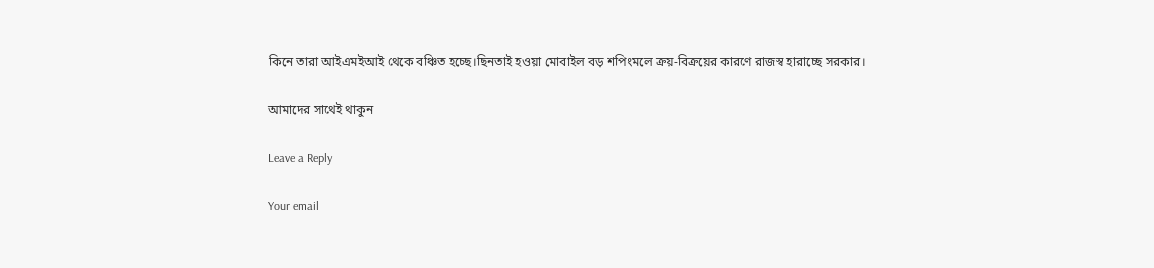কিনে তারা আইএমইআই থেকে বঞ্চিত হচ্ছে।ছিনতাই হওয়া মোবাইল বড় শপিংমলে ক্রয়-বিক্রয়ের কারণে রাজস্ব হারাচ্ছে সরকার।

আমাদের সাথেই থাকুন

Leave a Reply

Your email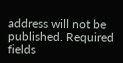address will not be published. Required fields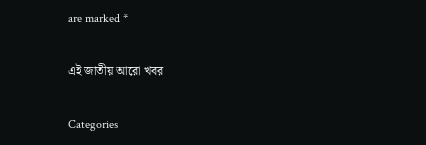are marked *

এই জাতীয় আরো খবর

Categories